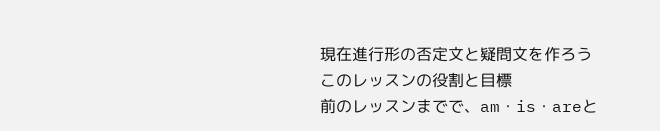現在進行形の否定文と疑問文を作ろう
このレッスンの役割と目標
前のレッスンまでで、am・is・areと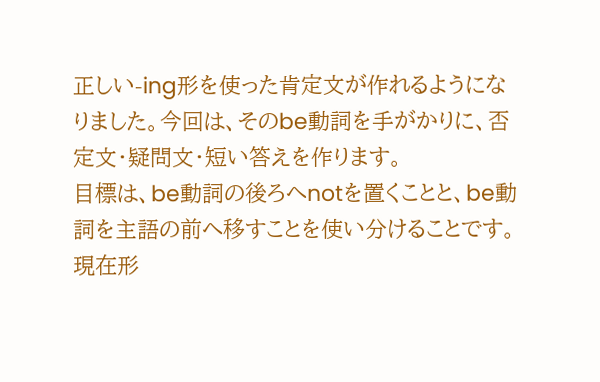正しい-ing形を使った肯定文が作れるようになりました。今回は、そのbe動詞を手がかりに、否定文・疑問文・短い答えを作ります。
目標は、be動詞の後ろへnotを置くことと、be動詞を主語の前へ移すことを使い分けることです。現在形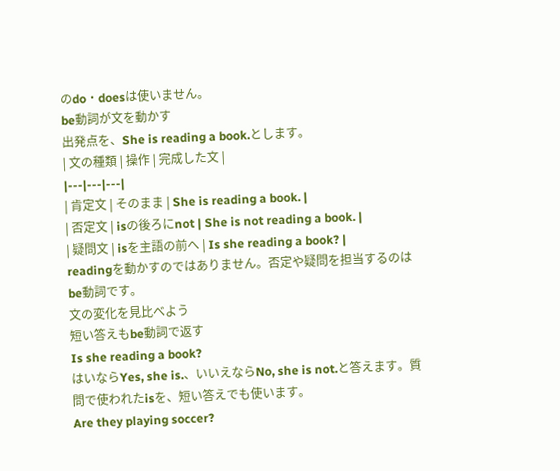のdo・doesは使いません。
be動詞が文を動かす
出発点を、She is reading a book.とします。
| 文の種類 | 操作 | 完成した文 |
|---|---|---|
| 肯定文 | そのまま | She is reading a book. |
| 否定文 | isの後ろにnot | She is not reading a book. |
| 疑問文 | isを主語の前へ | Is she reading a book? |
readingを動かすのではありません。否定や疑問を担当するのはbe動詞です。
文の変化を見比べよう
短い答えもbe動詞で返す
Is she reading a book?
はいならYes, she is.、いいえならNo, she is not.と答えます。質問で使われたisを、短い答えでも使います。
Are they playing soccer?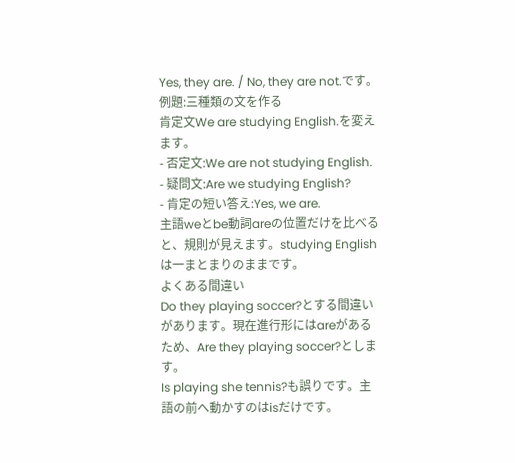Yes, they are. / No, they are not.です。
例題:三種類の文を作る
肯定文We are studying English.を変えます。
- 否定文:We are not studying English.
- 疑問文:Are we studying English?
- 肯定の短い答え:Yes, we are.
主語weとbe動詞areの位置だけを比べると、規則が見えます。studying Englishは一まとまりのままです。
よくある間違い
Do they playing soccer?とする間違いがあります。現在進行形にはareがあるため、Are they playing soccer?とします。
Is playing she tennis?も誤りです。主語の前へ動かすのはisだけです。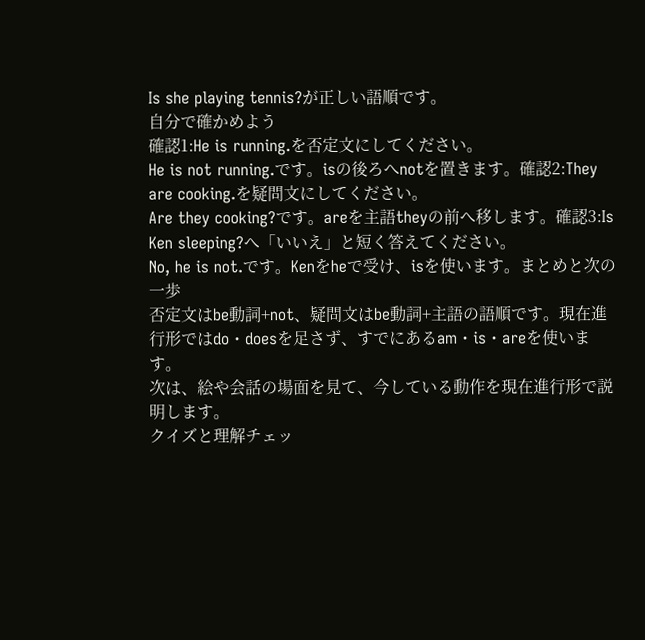Is she playing tennis?が正しい語順です。
自分で確かめよう
確認1:He is running.を否定文にしてください。
He is not running.です。isの後ろへnotを置きます。確認2:They are cooking.を疑問文にしてください。
Are they cooking?です。areを主語theyの前へ移します。確認3:Is Ken sleeping?へ「いいえ」と短く答えてください。
No, he is not.です。Kenをheで受け、isを使います。まとめと次の一歩
否定文はbe動詞+not、疑問文はbe動詞+主語の語順です。現在進行形ではdo・doesを足さず、すでにあるam・is・areを使います。
次は、絵や会話の場面を見て、今している動作を現在進行形で説明します。
クイズと理解チェッ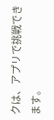クは、アプリで挑戦できます。